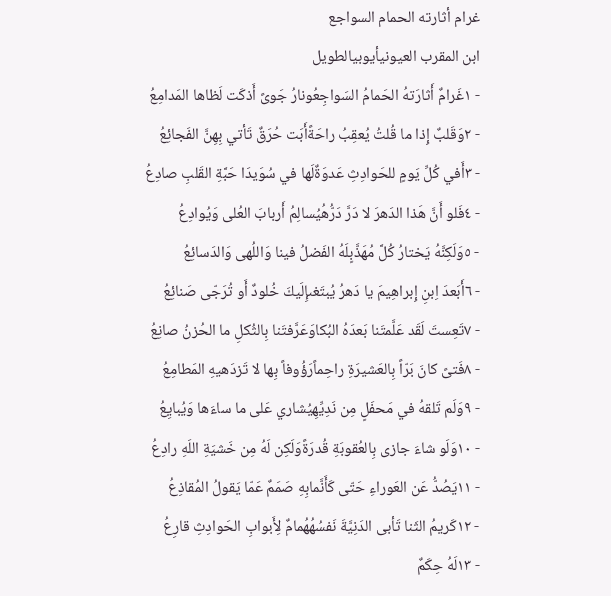غرام أثارته الحمام السواجع
ابن المقرب العيونيأيوبيالطويل
- ١غَرامٌ أَثارَتهُ الحَمامُ السَواجِعُونارُ جَوىً أَذكَت لَظاها المَدامِعُ
- ٢وَقَلبٌ إِذا ما قُلتُ يُعقِبُ راحَةًأَبَت حُرَقٌ تَأتي بِهِنَّ الفَجائِعُ
- ٣أَفي كُلِّ يَومٍ للحَوادِثِ عَدوَةٌلَها في سُوَيدَا حَبَّةِ القَلبِ صادِعُ
- ٤فَلو أَنَّ هَذا الدَهرَ لا دَرَّ دَرُّهُيُسالِمُ أَربابَ العُلى وَيُوادِعُ
- ٥وَلَكِنَّهُ يَختارُ كُلَّ مُهَذَّبٍلَهُ الفَضلُ فينا وَاللُهى وَالدَسائِعُ
- ٦أَبَعدَ اِبنِ إِبراهِيمَ يا دَهرُ يُبتَغىإِلَيكَ خُلودٌ أَو تُرَجّى صَنائِعُ
- ٧تَعِستَ لَقَد عَلَّمتَنا بَعدَهُ البُكاوَعَرَّفتَنا بِالثُكلِ ما الحُزنُ صانِعُ
- ٨فَتىً كانَ بَرّاً بِالعَشيرَةِ راحِماًرَؤُوفاً بِها لا تَزدَهيهِ المَطامِعُ
- ٩وَلَم تَلقهُ في مَحفَلٍ مِن نَدِيِّهِيُشاري عَلى ما ساءَها وَيُبايِعُ
- ١٠وَلَو شاءَ جازى بِالعُقوبَةِ قُدرَةًوَلَكِن لَهُ مِن خَشيَةِ اللَهِ رادِعُ
- ١١يَصُدُّ عَن العَوراءِ حَتّى كَأَنَّمابِهِ صَمَمٌ عَمّا يَقولُ المُقاذِعُ
- ١٢كَريمُ الثَنا تَأبى الدَنِيَّةَ نَفسُهُهُمامٌ لِأَبوابِ الحَوادِثِ قارِعُ
- ١٣لَهُ حِكَمٌ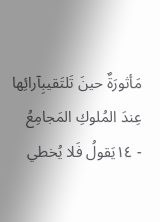مَأثورَةٌ حينَ تَلتَقيبِآرائِها عِندَ المُلوكِ المَجامِعُ
- ١٤يَقولُ فَلا يُخطي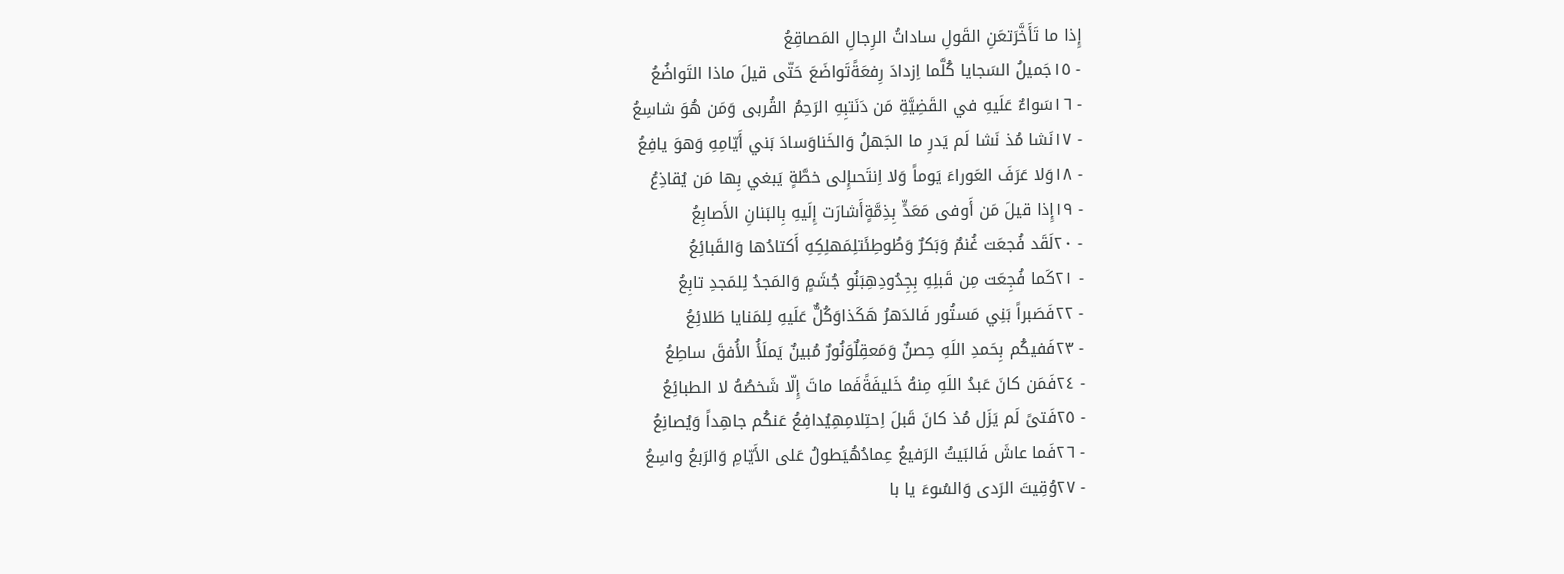إِذا ما تَأَخَّرَتعَنِ القَولِ ساداتُ الرِجالِ المَصاقِعُ
- ١٥جَميلُ السَجايا كُلَّما اِزدادَ رِفعَةًتَواضَعَ حَتّى قيلَ ماذا التَواضُعُ
- ١٦سَواءٌ عَلَيهِ في القَضِيَّةِ مَن دَنَتبِهِ الرَحِمُ القُربى وَمَن هُوَ شاسِعُ
- ١٧نَشا مُذ نَشا لَم يَدرِ ما الجَهلُ وَالخَناوَسادَ بَني أَيّامِهِ وَهوَ يافِعُ
- ١٨وَلا عَرَفَ العَوراءَ يَوماً وَلا اِنتَحىإِلى خطَّةٍ يَبغي بِها مَن يُقاذِعُ
- ١٩إِذا قيلَ مَن أَوفى مَعَدٍّ بِذِمَّةٍأَشارَت إِلَيهِ بِالبَنانِ الأَصابِعُ
- ٢٠لَقَد فُجعَت غُنمٌ وَبَكرٌ وَطُوطِئَتلِمَهلِكِهِ أَكتادُها وَالقَبائِعُ
- ٢١كَما فُجِعَت مِن قَبلِهِ بِجِدُودِهِبَنُو جُشَمٍ وَالمَجدُ لِلمَجدِ تابِعُ
- ٢٢فَصَبراً بَنِي مَستُور فَالدَهرُ هَكَذاوَكُلٌّ عَلَيهِ لِلمَنايا طَلائِعُ
- ٢٣فَفيكُم بِحَمدِ اللَهِ حِصنٌ وَمَعقِلٌوَنُورٌ مُبينٌ يَملَأُ الأُفقَ ساطِعُ
- ٢٤فَمَن كانَ عَبدُ اللَهِ مِنهُ خَليفَةًفَما ماتَ إِلّا شَخصُهُ لا الطبائِعُ
- ٢٥فَتىً لَم يَزَل مُذ كانَ قَبلَ اِحتِلامِهِيُدافِعُ عَنكُم جاهِداً وَيُصانِعُ
- ٢٦فَما عاشَ فَالبَيتُ الرَفيعُ عِمادُهُيَطولُ عَلى الأَيّامِ وَالرَبعُ واسِعُ
- ٢٧وُقِيتَ الرَدى وَالسُوءَ يا با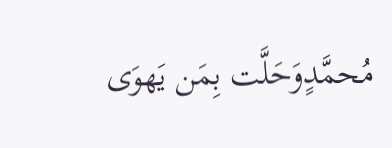مُحمَّدٍوَحَلَّت بِمَن يَهوَى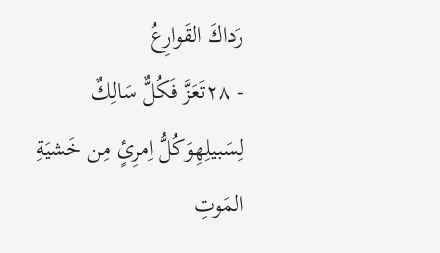رَداكَ القَوارِعُ
- ٢٨تَعَزَّ فَكُلٌّ سَالِكٌ لِسَبيلِهِوَكُلُّ اِمرِئٍ مِن خَشيَةِ المَوتِ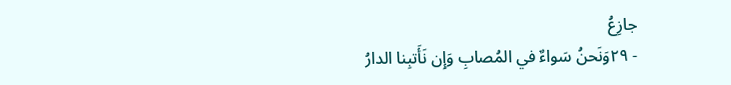جازِعُ
- ٢٩وَنَحنُ سَواءٌ في المُصابِ وَإِن نَأَتبِنا الدارُ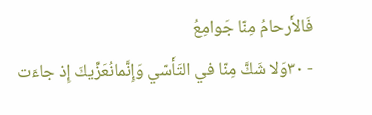فَالأَرحامُ مِنّا جَوامِعُ
- ٣٠وَلا شَكَّ مِنّا في التَأَسّي وَإِنَّمانُعَزِّيكَ إِذ جاءَت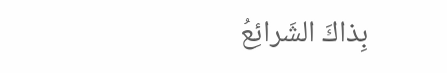بِذاكَ الشَرائِعُ